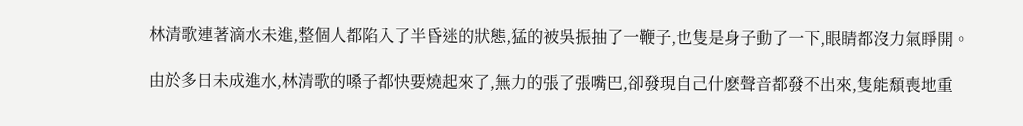林清歌連著滴水未進,整個人都陷入了半昏迷的狀態,猛的被吳振抽了一鞭子,也隻是身子動了一下,眼睛都沒力氣睜開。

由於多日未成進水,林清歌的嗓子都快要燒起來了,無力的張了張嘴巴,卻發現自己什麽聲音都發不出來,隻能頹喪地重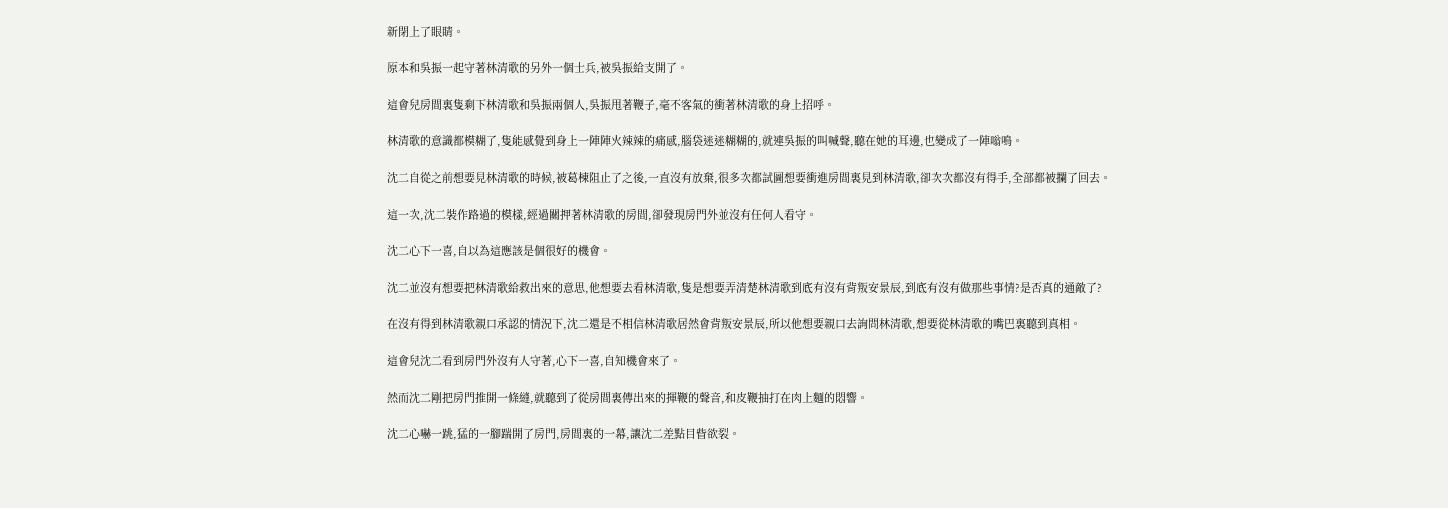新閉上了眼睛。

原本和吳振一起守著林清歌的另外一個士兵,被吳振給支開了。

這會兒房間裏隻剩下林清歌和吳振兩個人,吳振甩著鞭子,毫不客氣的衝著林清歌的身上招呼。

林清歌的意識都模糊了,隻能感覺到身上一陣陣火辣辣的痛感,腦袋迷迷糊糊的,就連吳振的叫喊聲,聽在她的耳邊,也變成了一陣嗡鳴。

沈二自從之前想要見林清歌的時候,被葛棟阻止了之後,一直沒有放棄,很多次都試圖想要衝進房間裏見到林清歌,卻次次都沒有得手,全部都被攔了回去。

這一次,沈二裝作路過的模樣,經過關押著林清歌的房間,卻發現房門外並沒有任何人看守。

沈二心下一喜,自以為這應該是個很好的機會。

沈二並沒有想要把林清歌給救出來的意思,他想要去看林清歌,隻是想要弄清楚林清歌到底有沒有背叛安景辰,到底有沒有做那些事情?是否真的通敵了?

在沒有得到林清歌親口承認的情況下,沈二還是不相信林清歌居然會背叛安景辰,所以他想要親口去詢問林清歌,想要從林清歌的嘴巴裏聽到真相。

這會兒沈二看到房門外沒有人守著,心下一喜,自知機會來了。

然而沈二剛把房門推開一條縫,就聽到了從房間裏傳出來的揮鞭的聲音,和皮鞭抽打在肉上麵的悶響。

沈二心嚇一跳,猛的一腳踹開了房門,房間裏的一幕,讓沈二差點目眥欲裂。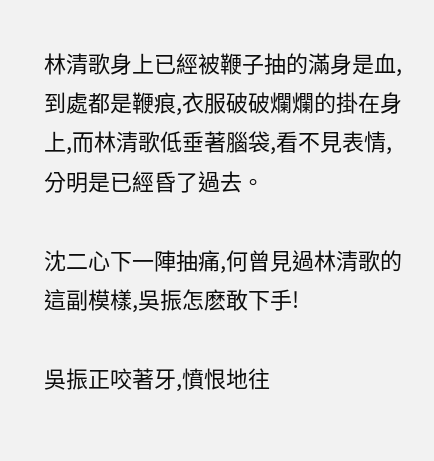林清歌身上已經被鞭子抽的滿身是血,到處都是鞭痕,衣服破破爛爛的掛在身上,而林清歌低垂著腦袋,看不見表情,分明是已經昏了過去。

沈二心下一陣抽痛,何曾見過林清歌的這副模樣,吳振怎麽敢下手!

吳振正咬著牙,憤恨地往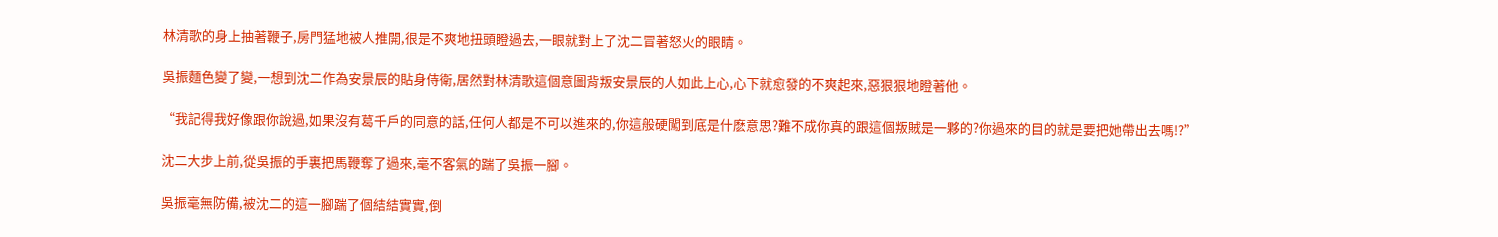林清歌的身上抽著鞭子,房門猛地被人推開,很是不爽地扭頭瞪過去,一眼就對上了沈二冒著怒火的眼睛。

吳振麵色變了變,一想到沈二作為安景辰的貼身侍衛,居然對林清歌這個意圖背叛安景辰的人如此上心,心下就愈發的不爽起來,惡狠狠地瞪著他。

“我記得我好像跟你說過,如果沒有葛千戶的同意的話,任何人都是不可以進來的,你這般硬闖到底是什麽意思?難不成你真的跟這個叛賊是一夥的?你過來的目的就是要把她帶出去嗎!?”

沈二大步上前,從吳振的手裏把馬鞭奪了過來,毫不客氣的踹了吳振一腳。

吳振毫無防備,被沈二的這一腳踹了個結結實實,倒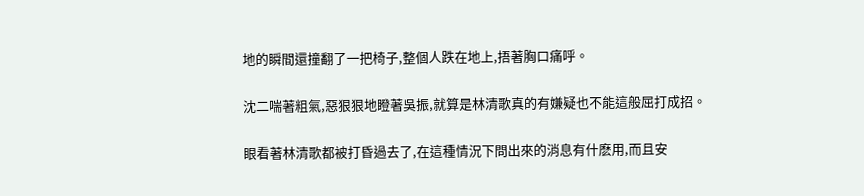地的瞬間還撞翻了一把椅子,整個人跌在地上,捂著胸口痛呼。

沈二喘著粗氣,惡狠狠地瞪著吳振,就算是林清歌真的有嫌疑也不能這般屈打成招。

眼看著林清歌都被打昏過去了,在這種情況下問出來的消息有什麽用,而且安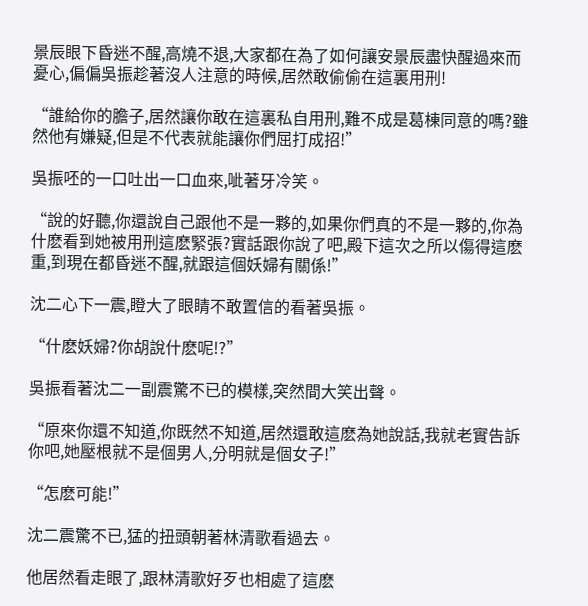景辰眼下昏迷不醒,高燒不退,大家都在為了如何讓安景辰盡快醒過來而憂心,偏偏吳振趁著沒人注意的時候,居然敢偷偷在這裏用刑!

“誰給你的膽子,居然讓你敢在這裏私自用刑,難不成是葛棟同意的嗎?雖然他有嫌疑,但是不代表就能讓你們屈打成招!”

吳振呸的一口吐出一口血來,呲著牙冷笑。

“說的好聽,你還說自己跟他不是一夥的,如果你們真的不是一夥的,你為什麽看到她被用刑這麽緊張?實話跟你說了吧,殿下這次之所以傷得這麽重,到現在都昏迷不醒,就跟這個妖婦有關係!”

沈二心下一震,瞪大了眼睛不敢置信的看著吳振。

“什麽妖婦?你胡說什麽呢!?”

吳振看著沈二一副震驚不已的模樣,突然間大笑出聲。

“原來你還不知道,你既然不知道,居然還敢這麽為她說話,我就老實告訴你吧,她壓根就不是個男人,分明就是個女子!”

“怎麽可能!”

沈二震驚不已,猛的扭頭朝著林清歌看過去。

他居然看走眼了,跟林清歌好歹也相處了這麽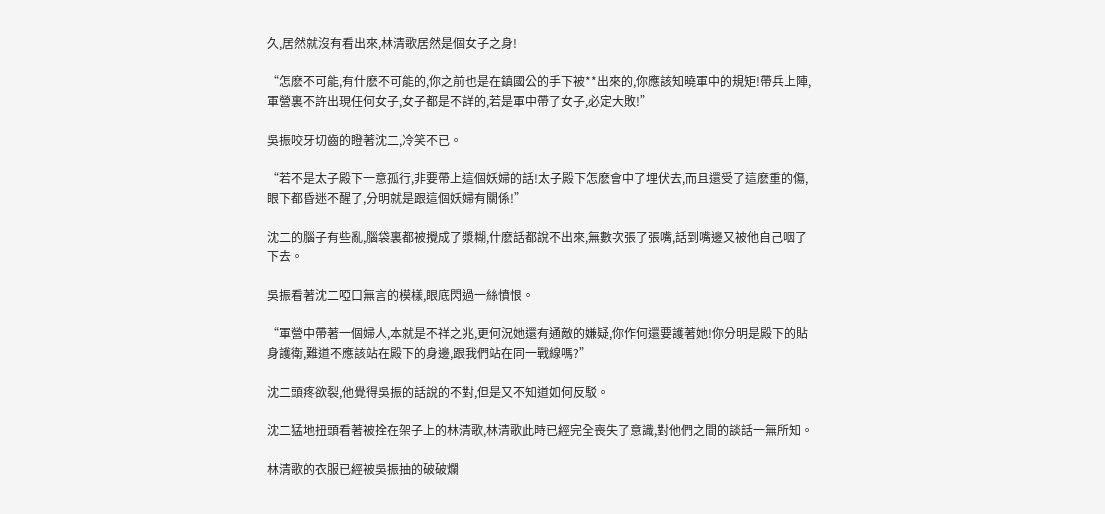久,居然就沒有看出來,林清歌居然是個女子之身!

“怎麽不可能,有什麽不可能的,你之前也是在鎮國公的手下被**出來的,你應該知曉軍中的規矩!帶兵上陣,軍營裏不許出現任何女子,女子都是不詳的,若是軍中帶了女子,必定大敗!”

吳振咬牙切齒的瞪著沈二,冷笑不已。

“若不是太子殿下一意孤行,非要帶上這個妖婦的話!太子殿下怎麽會中了埋伏去,而且還受了這麽重的傷,眼下都昏迷不醒了,分明就是跟這個妖婦有關係!”

沈二的腦子有些亂,腦袋裏都被攪成了漿糊,什麽話都說不出來,無數次張了張嘴,話到嘴邊又被他自己咽了下去。

吳振看著沈二啞口無言的模樣,眼底閃過一絲憤恨。

“軍營中帶著一個婦人,本就是不祥之兆,更何況她還有通敵的嫌疑,你作何還要護著她!你分明是殿下的貼身護衛,難道不應該站在殿下的身邊,跟我們站在同一戰線嗎?”

沈二頭疼欲裂,他覺得吳振的話說的不對,但是又不知道如何反駁。

沈二猛地扭頭看著被拴在架子上的林清歌,林清歌此時已經完全喪失了意識,對他們之間的談話一無所知。

林清歌的衣服已經被吳振抽的破破爛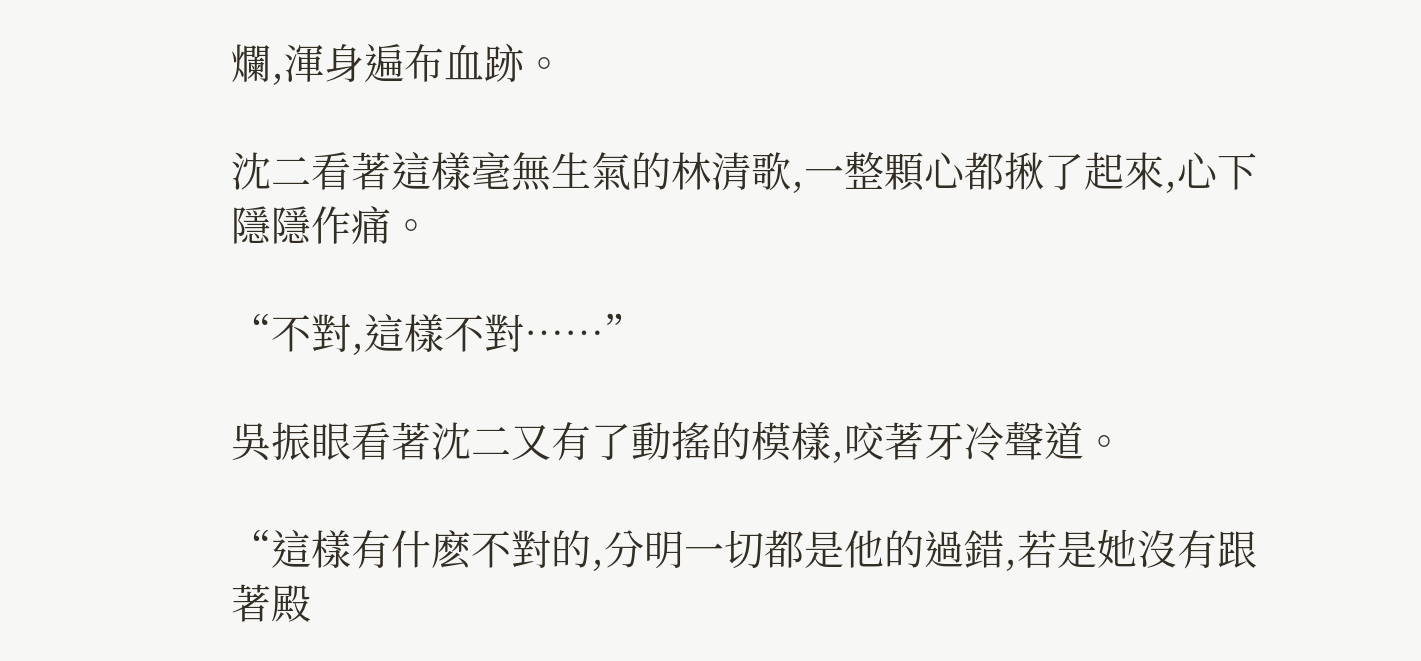爛,渾身遍布血跡。

沈二看著這樣毫無生氣的林清歌,一整顆心都揪了起來,心下隱隱作痛。

“不對,這樣不對……”

吳振眼看著沈二又有了動搖的模樣,咬著牙冷聲道。

“這樣有什麽不對的,分明一切都是他的過錯,若是她沒有跟著殿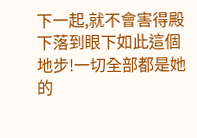下一起,就不會害得殿下落到眼下如此這個地步!一切全部都是她的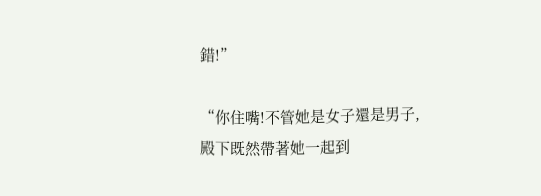錯!”

“你住嘴!不管她是女子還是男子,殿下既然帶著她一起到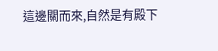這邊關而來,自然是有殿下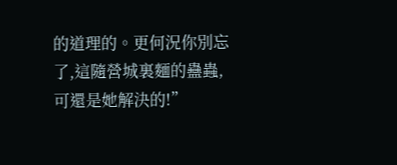的道理的。更何況你別忘了,這隨營城裏麵的蠱蟲,可還是她解決的!”